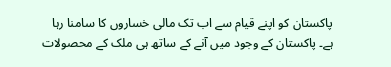پاکستان کو اپنے قیام سے اب تک مالی خساروں کا سامنا رہا ہے۔ پاکستان کے وجود میں آنے کے ساتھ ہی ملک کے محصولات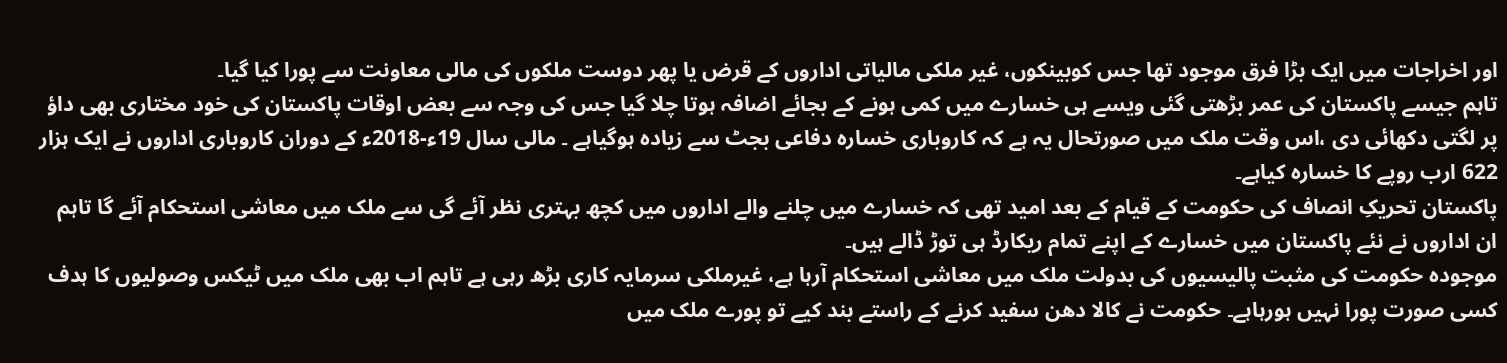اور اخراجات میں ایک بڑا فرق موجود تھا جس کوبینکوں، غیر ملکی مالیاتی اداروں کے قرض یا پھر دوست ملکوں کی مالی معاونت سے پورا کیا گیا۔
تاہم جیسے پاکستان کی عمر بڑھتی گئی ویسے ہی خسارے میں کمی ہونے کے بجائے اضافہ ہوتا چلا گیا جس کی وجہ سے بعض اوقات پاکستان کی خود مختاری بھی داؤ پر لگتی دکھائی دی ،اس وقت ملک میں صورتحال یہ ہے کہ کاروباری خسارہ دفاعی بجٹ سے زیادہ ہوگیاہے ۔ مالی سال 19ء-2018ء کے دوران کاروباری اداروں نے ایک ہزار 622 ارب روپے کا خسارہ کیاہے۔
پاکستان تحریکِ انصاف کی حکومت کے قیام کے بعد امید تھی کہ خسارے میں چلنے والے اداروں میں کچھ بہتری نظر آئے گی سے ملک میں معاشی استحکام آئے گا تاہم ان اداروں نے نئے پاکستان میں خسارے کے اپنے تمام ریکارڈ ہی توڑ ڈالے ہیں۔
موجودہ حکومت کی مثبت پالیسیوں کی بدولت ملک میں معاشی استحکام آرہا ہے، غیرملکی سرمایہ کاری بڑھ رہی ہے تاہم اب بھی ملک میں ٹیکس وصولیوں کا ہدف کسی صورت پورا نہیں ہورہاہے۔ حکومت نے کالا دھن سفید کرنے کے راستے بند کیے تو پورے ملک میں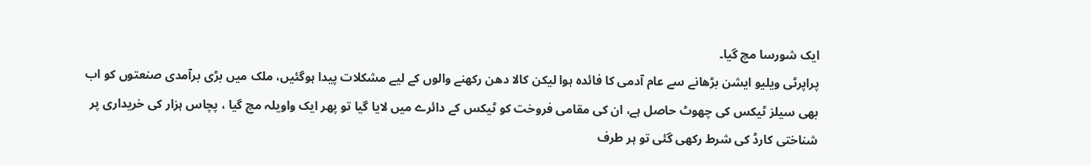ایک شورسا مچ گیا۔
پراپرٹی ویلیو ایشن بڑھانے سے عام آدمی کا فائدہ ہوا لیکن کالا دھن رکھنے والوں کے لیے مشکلات پیدا ہوگئیں، ملک میں بڑی برآمدی صنعتوں کو اب بھی سیلز ٹیکس کی چھوٹ حاصل ہے، ان کی مقامی فروخت کو ٹیکس کے دائرے میں لایا گیا تو پھر ایک واویلہ مچ گیا ، پچاس ہزار کی خریداری پر شناختی کارڈ کی شرط رکھی گئی تو ہر طرف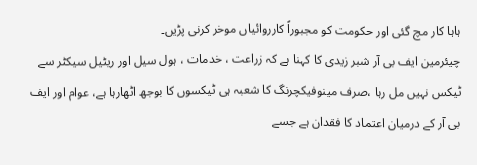ہاہا کار مچ گئی اور حکومت کو مجبوراً کارروائیاں موخر کرنی پڑیں۔
چیئرمین ایف بی آر شبر زیدی کا کہنا ہے کہ زراعت ، خدمات ، ہول سیل اور ریٹیل سیکٹر سے ٹیکس نہیں مل رہا ،صرف مینوفیکچرنگ کا شعبہ ہی ٹیکسوں کا بوجھ اٹھارہا ہے، عوام اور ایف بی آر کے درمیان اعتماد کا فقدان ہے جسے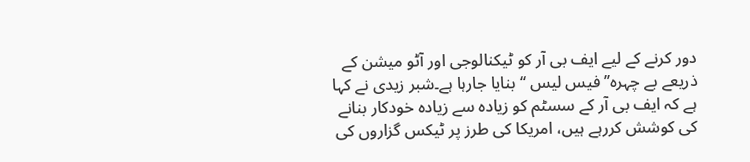دور کرنے کے لیے ایف بی آر کو ٹیکنالوجی اور آٹو میشن کے ذریعے بے چہرہ’’فیس لیس ‘‘ بنایا جارہا ہے۔شبر زیدی نے کہا ہے کہ ایف بی آر کے سسٹم کو زیادہ سے زیادہ خودکار بنانے کی کوشش کررہے ہیں، امریکا کی طرز پر ٹیکس گزاروں کی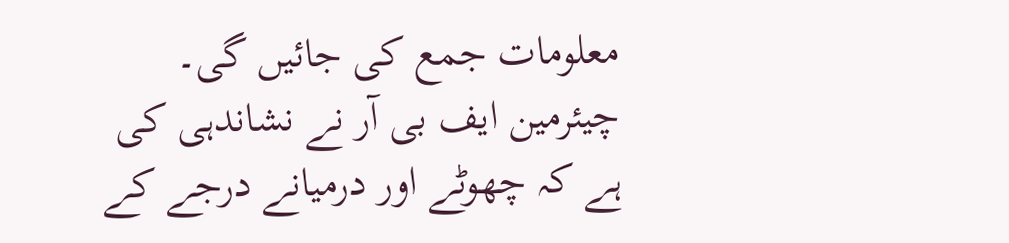معلومات جمع کی جائیں گی۔
چیئرمین ایف بی آر نے نشاندہی کی ہے کہ چھوٹے اور درمیانے درجے کے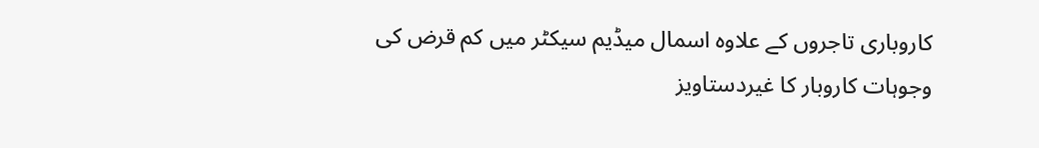کاروباری تاجروں کے علاوہ اسمال میڈیم سیکٹر میں کم قرض کی وجوہات کاروبار کا غیردستاویز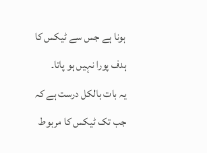ہونا ہے جس سے ٹیکس کا ہدف پورا نہیں ہو پاتا۔
یہ بات بالکل درست ہے کہ جب تک ٹیکس کا مربوط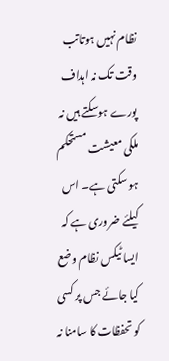نظام نہیں ہوتاتب وقت تک نہ اہداف پورے ہوسکتے ہیں نہ ملکی معیشت مستحکم ہو سکتی ہے۔ اس کیلئے ضروری ہے کہ ایسا ٹیکس نظام وضع کیا جائے جس پر کسی کو تحفظات کا سامنا نہ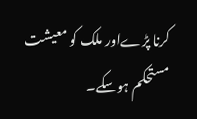کرنا پڑےاور ملک کو معیشت مستحکم ہوسکے۔